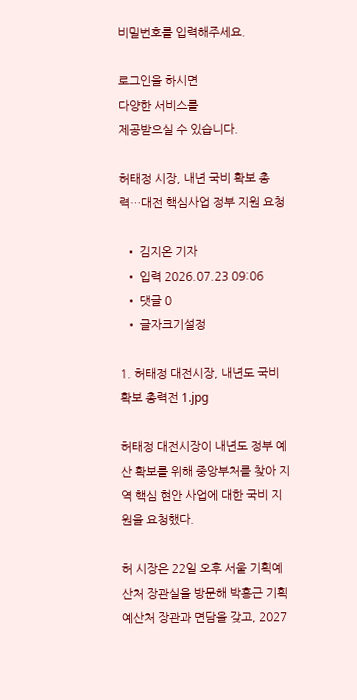비밀번호를 입력해주세요.

로그인을 하시면
다양한 서비스를
제공받으실 수 있습니다.

허태정 시장, 내년 국비 확보 총력…대전 핵심사업 정부 지원 요청

  • 김지온 기자
  • 입력 2026.07.23 09:06
  • 댓글 0
  • 글자크기설정

1. 허태정 대전시장, 내년도 국비 확보 총력전 1.jpg

허태정 대전시장이 내년도 정부 예산 확보를 위해 중앙부처를 찾아 지역 핵심 현안 사업에 대한 국비 지원을 요청했다.

허 시장은 22일 오후 서울 기획예산처 장관실을 방문해 박홍근 기획예산처 장관과 면담을 갖고, 2027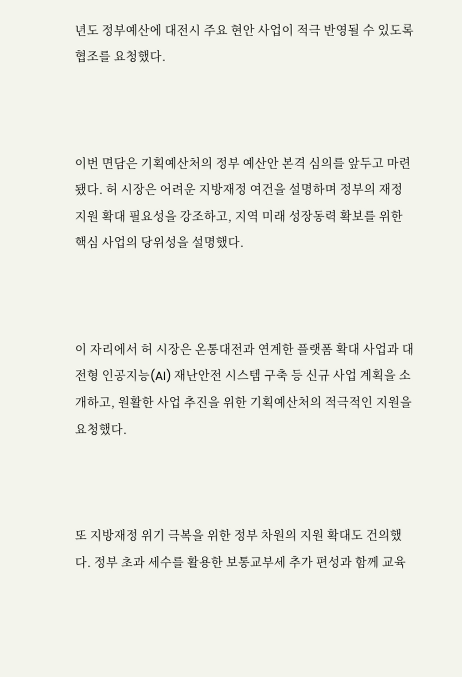년도 정부예산에 대전시 주요 현안 사업이 적극 반영될 수 있도록 협조를 요청했다.



이번 면담은 기획예산처의 정부 예산안 본격 심의를 앞두고 마련됐다. 허 시장은 어려운 지방재정 여건을 설명하며 정부의 재정 지원 확대 필요성을 강조하고, 지역 미래 성장동력 확보를 위한 핵심 사업의 당위성을 설명했다.



이 자리에서 허 시장은 온통대전과 연계한 플랫폼 확대 사업과 대전형 인공지능(AI) 재난안전 시스템 구축 등 신규 사업 계획을 소개하고, 원활한 사업 추진을 위한 기획예산처의 적극적인 지원을 요청했다.



또 지방재정 위기 극복을 위한 정부 차원의 지원 확대도 건의했다. 정부 초과 세수를 활용한 보통교부세 추가 편성과 함께 교육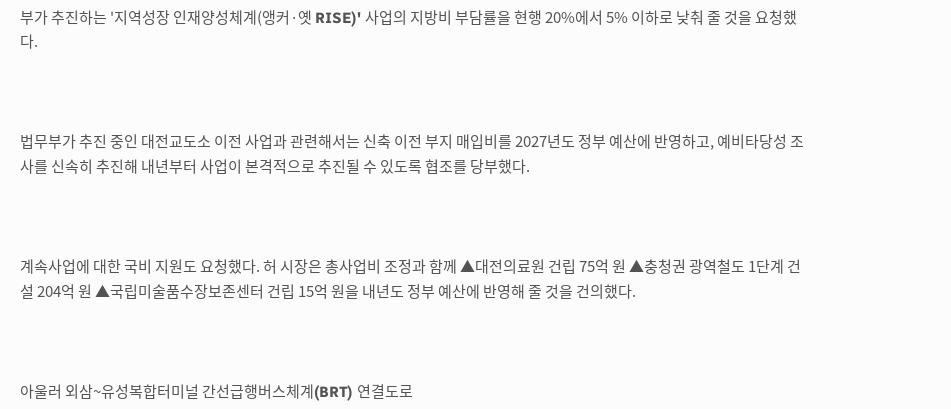부가 추진하는 '지역성장 인재양성체계(앵커·옛 RISE)' 사업의 지방비 부담률을 현행 20%에서 5% 이하로 낮춰 줄 것을 요청했다.



법무부가 추진 중인 대전교도소 이전 사업과 관련해서는 신축 이전 부지 매입비를 2027년도 정부 예산에 반영하고, 예비타당성 조사를 신속히 추진해 내년부터 사업이 본격적으로 추진될 수 있도록 협조를 당부했다.



계속사업에 대한 국비 지원도 요청했다. 허 시장은 총사업비 조정과 함께 ▲대전의료원 건립 75억 원 ▲충청권 광역철도 1단계 건설 204억 원 ▲국립미술품수장보존센터 건립 15억 원을 내년도 정부 예산에 반영해 줄 것을 건의했다.



아울러 외삼~유성복합터미널 간선급행버스체계(BRT) 연결도로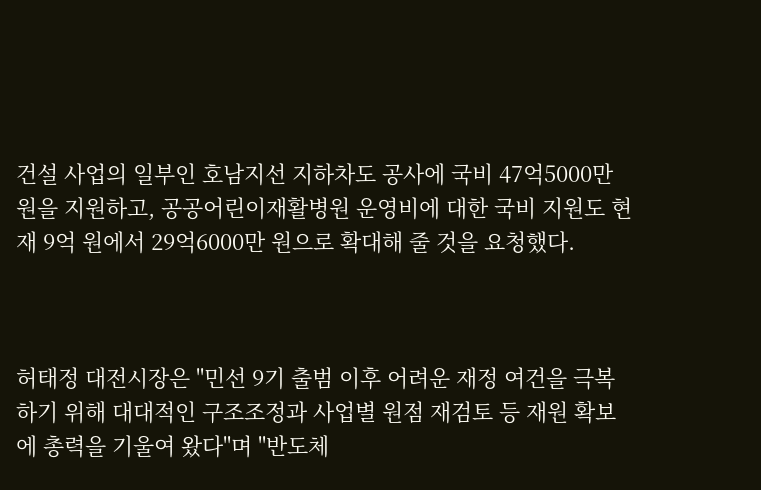건설 사업의 일부인 호남지선 지하차도 공사에 국비 47억5000만 원을 지원하고, 공공어린이재활병원 운영비에 대한 국비 지원도 현재 9억 원에서 29억6000만 원으로 확대해 줄 것을 요청했다.



허태정 대전시장은 "민선 9기 출범 이후 어려운 재정 여건을 극복하기 위해 대대적인 구조조정과 사업별 원점 재검토 등 재원 확보에 총력을 기울여 왔다"며 "반도체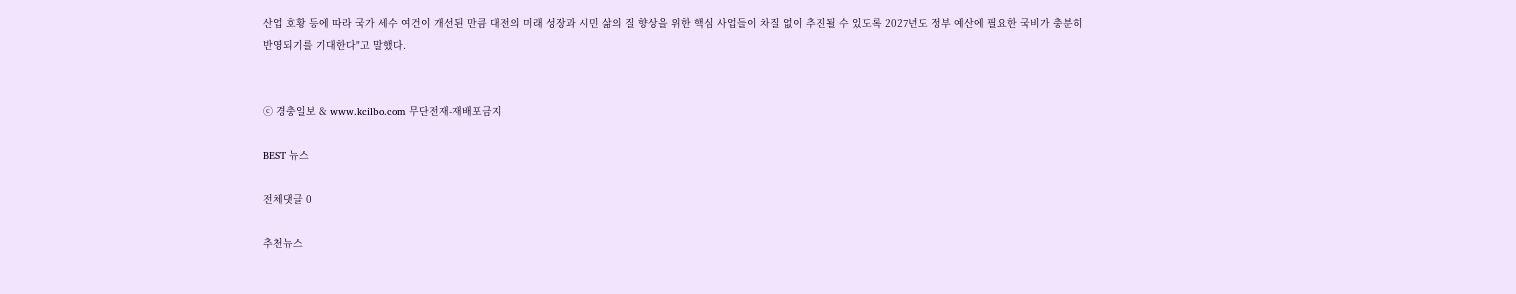산업 호황 등에 따라 국가 세수 여건이 개선된 만큼 대전의 미래 성장과 시민 삶의 질 향상을 위한 핵심 사업들이 차질 없이 추진될 수 있도록 2027년도 정부 예산에 필요한 국비가 충분히 반영되기를 기대한다"고 말했다.


ⓒ 경충일보 & www.kcilbo.com 무단전재-재배포금지

BEST 뉴스

전체댓글 0

추천뉴스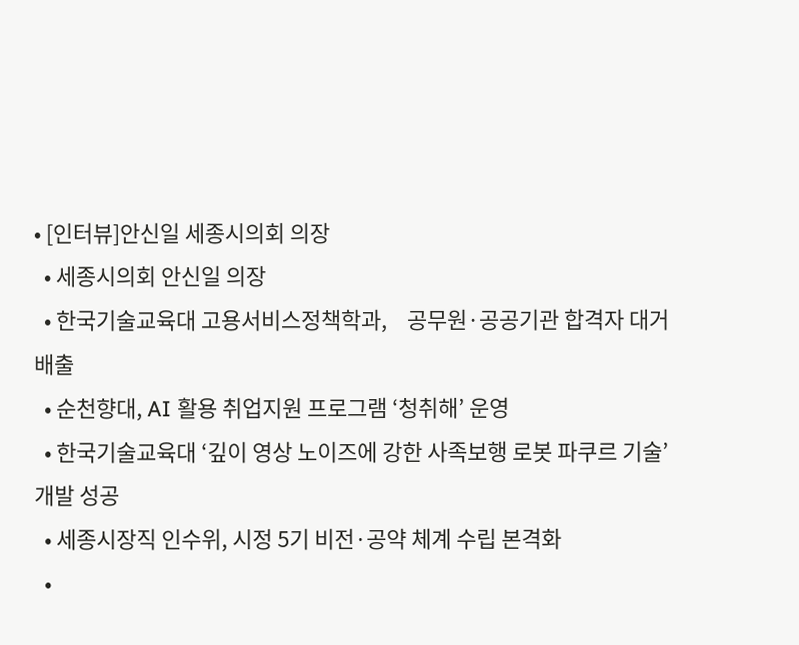• [인터뷰]안신일 세종시의회 의장
  • 세종시의회 안신일 의장
  • 한국기술교육대 고용서비스정책학과,    공무원·공공기관 합격자 대거 배출
  • 순천향대, AI 활용 취업지원 프로그램 ‘청취해’ 운영
  • 한국기술교육대 ‘깊이 영상 노이즈에 강한 사족보행 로봇 파쿠르 기술’ 개발 성공
  • 세종시장직 인수위, 시정 5기 비전·공약 체계 수립 본격화
  •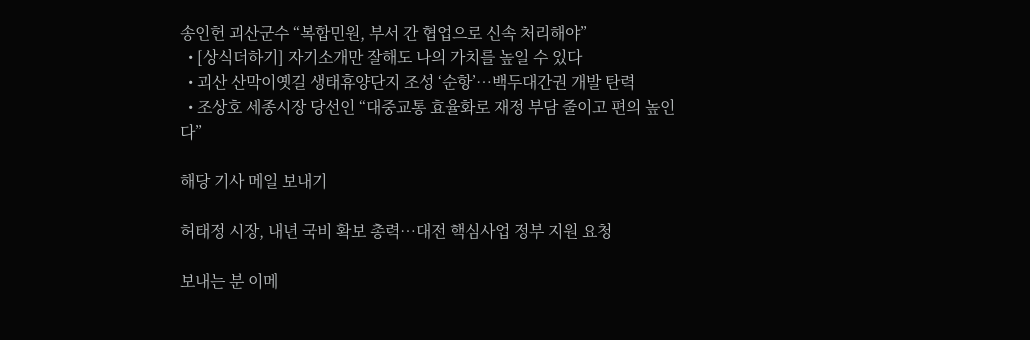송인헌 괴산군수 “복합민원, 부서 간 협업으로 신속 처리해야”
  • [상식더하기] 자기소개만 잘해도 나의 가치를 높일 수 있다
  • 괴산 산막이옛길 생태휴양단지 조성 ‘순항’…백두대간권 개발 탄력
  • 조상호 세종시장 당선인 “대중교통 효율화로 재정 부담 줄이고 편의 높인다”

해당 기사 메일 보내기

허태정 시장, 내년 국비 확보 총력…대전 핵심사업 정부 지원 요청

보내는 분 이메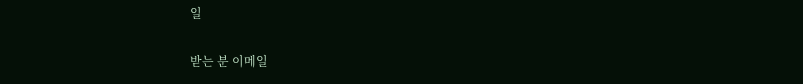일

받는 분 이메일